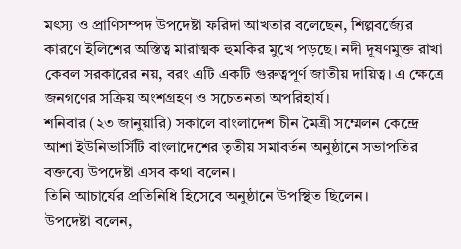মৎস্য ও প্রাণিসম্পদ উপদেষ্টা ফরিদা আখতার বলেছেন, শিল্পবর্জ্যের কারণে ইলিশের অস্তিত্ব মারাত্মক হুমকির মুখে পড়ছে। নদী দূষণমুক্ত রাখা কেবল সরকারের নয়, বরং এটি একটি গুরুত্বপূর্ণ জাতীয় দায়িত্ব। এ ক্ষেত্রে জনগণের সক্রিয় অংশগ্রহণ ও সচেতনতা অপরিহার্য।
শনিবার (২৩ জানুয়ারি) সকালে বাংলাদেশ চীন মৈত্রী সম্মেলন কেন্দ্রে আশা ইউনিভার্সিটি বাংলাদেশের তৃতীয় সমাবর্তন অনুষ্ঠানে সভাপতির বক্তব্যে উপদেষ্টা এসব কথা বলেন।
তিনি আচার্যের প্রতিনিধি হিসেবে অনুষ্ঠানে উপস্থিত ছিলেন।
উপদেষ্টা বলেন,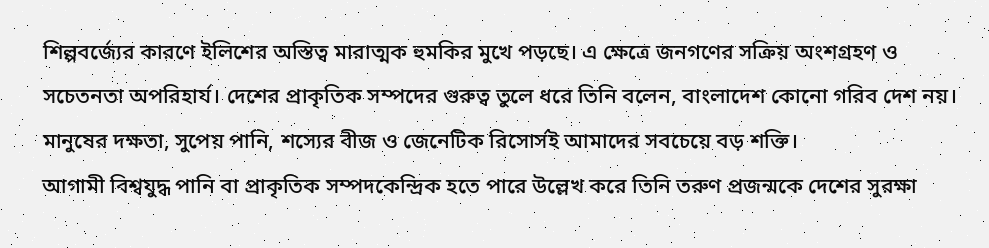শিল্পবর্জ্যের কারণে ইলিশের অস্তিত্ব মারাত্মক হুমকির মুখে পড়ছে। এ ক্ষেত্রে জনগণের সক্রিয় অংশগ্রহণ ও সচেতনতা অপরিহার্য। দেশের প্রাকৃতিক সম্পদের গুরুত্ব তুলে ধরে তিনি বলেন, বাংলাদেশ কোনো গরিব দেশ নয়।
মানুষের দক্ষতা, সুপেয় পানি, শস্যের বীজ ও জেনেটিক রিসোর্সই আমাদের সবচেয়ে বড় শক্তি।
আগামী বিশ্বযুদ্ধ পানি বা প্রাকৃতিক সম্পদকেন্দ্রিক হতে পারে উল্লেখ করে তিনি তরুণ প্রজন্মকে দেশের সুরক্ষা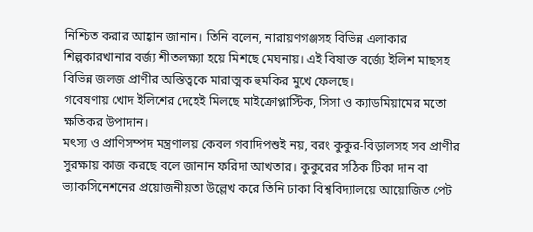নিশ্চিত করার আহ্বান জানান। তিনি বলেন, নারায়ণগঞ্জসহ বিভিন্ন এলাকার শিল্পকারখানার বর্জ্য শীতলক্ষ্যা হয়ে মিশছে মেঘনায়। এই বিষাক্ত বর্জ্যে ইলিশ মাছসহ বিভিন্ন জলজ প্রাণীর অস্তিত্বকে মারাত্মক হুমকির মুখে ফেলছে।
গবেষণায় খোদ ইলিশের দেহেই মিলছে মাইক্রোপ্লাস্টিক, সিসা ও ক্যাডমিয়ামের মতো ক্ষতিকর উপাদান।
মৎস্য ও প্রাণিসম্পদ মন্ত্রণালয় কেবল গবাদিপশুই নয়, বরং কুকুর-বিড়ালসহ সব প্রাণীর সুরক্ষায় কাজ করছে বলে জানান ফরিদা আখতার। কুকুরের সঠিক টিকা দান বা ভ্যাকসিনেশনের প্রয়োজনীয়তা উল্লেখ করে তিনি ঢাকা বিশ্ববিদ্যালয়ে আয়োজিত পেট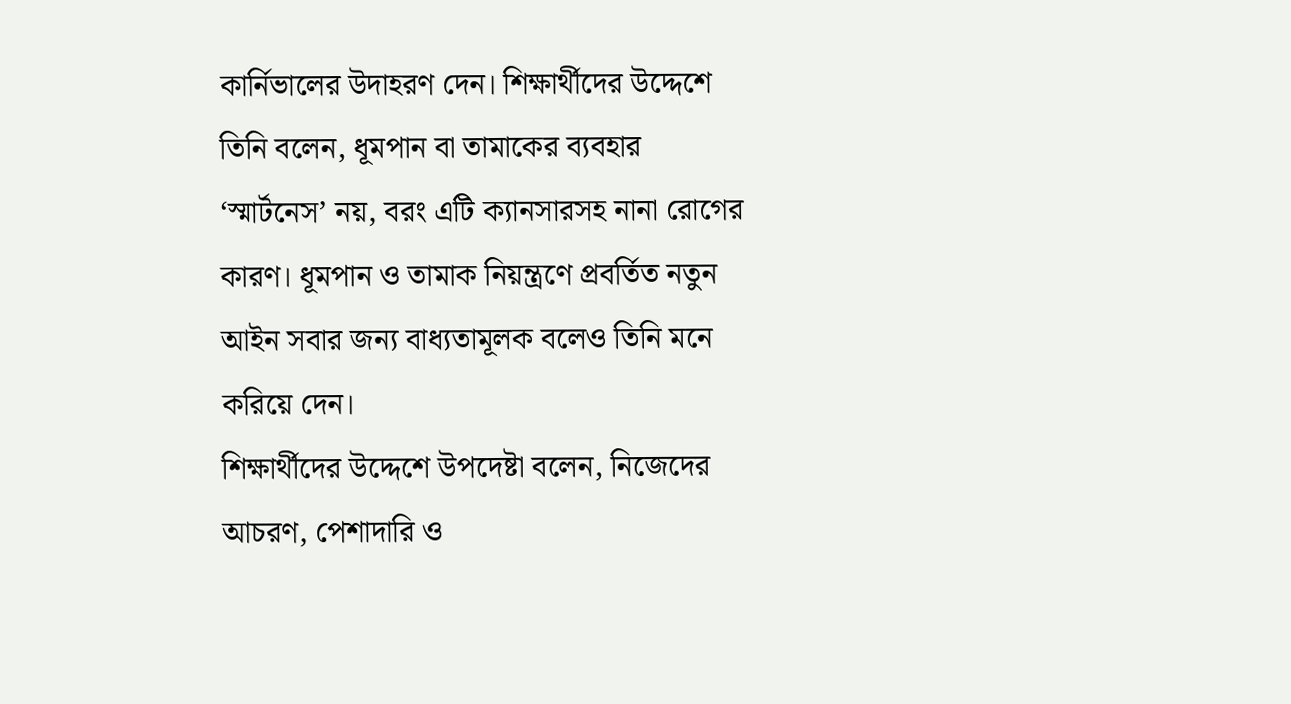কার্নিভালের উদাহরণ দেন। শিক্ষার্থীদের উদ্দেশে তিনি বলেন, ধূমপান বা তামাকের ব্যবহার ‘স্মার্টনেস’ নয়, বরং এটি ক্যানসারসহ নানা রোগের কারণ। ধূমপান ও তামাক নিয়ন্ত্রণে প্রবর্তিত নতুন আইন সবার জন্য বাধ্যতামূলক বলেও তিনি মনে করিয়ে দেন।
শিক্ষার্থীদের উদ্দেশে উপদেষ্টা বলেন, নিজেদের আচরণ, পেশাদারি ও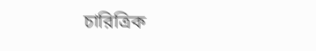চারিত্রিক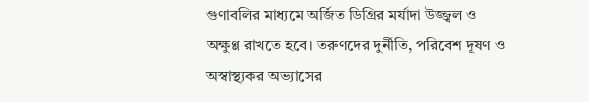গুণাবলির মাধ্যমে অর্জিত ডিগ্রির মর্যাদা উজ্জ্বল ও অক্ষুণ্ণ রাখতে হবে। তরুণদের দুর্নীতি, পরিবেশ দূষণ ও অস্বাস্থ্যকর অভ্যাসের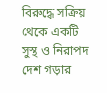বিরুদ্ধে সক্রিয় থেকে একটি সুস্থ ও নিরাপদ দেশ গড়ার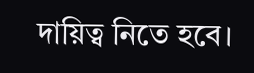দায়িত্ব নিতে হবে।